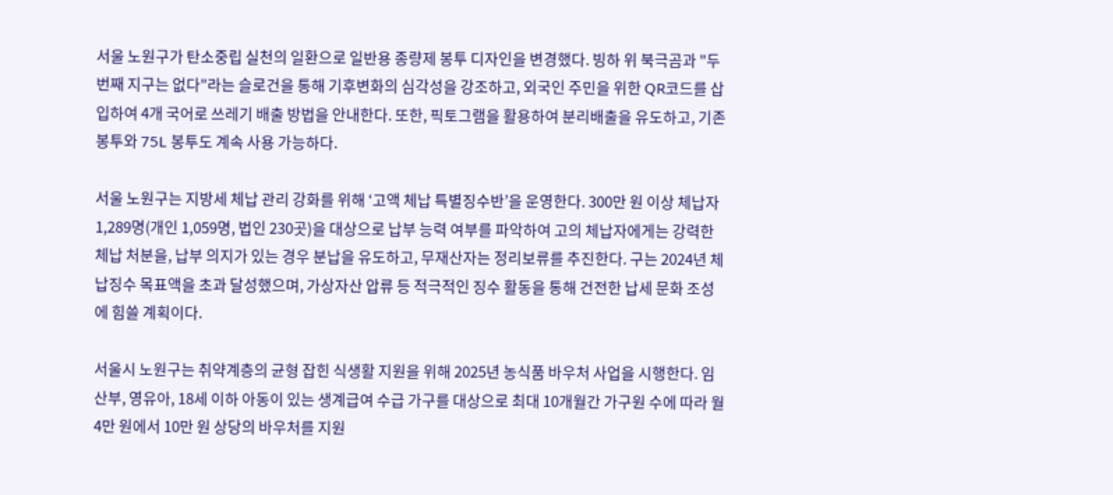서울 노원구가 탄소중립 실천의 일환으로 일반용 종량제 봉투 디자인을 변경했다. 빙하 위 북극곰과 "두 번째 지구는 없다"라는 슬로건을 통해 기후변화의 심각성을 강조하고, 외국인 주민을 위한 QR코드를 삽입하여 4개 국어로 쓰레기 배출 방법을 안내한다. 또한, 픽토그램을 활용하여 분리배출을 유도하고, 기존 봉투와 75L 봉투도 계속 사용 가능하다.

서울 노원구는 지방세 체납 관리 강화를 위해 ‘고액 체납 특별징수반’을 운영한다. 300만 원 이상 체납자 1,289명(개인 1,059명, 법인 230곳)을 대상으로 납부 능력 여부를 파악하여 고의 체납자에게는 강력한 체납 처분을, 납부 의지가 있는 경우 분납을 유도하고, 무재산자는 정리보류를 추진한다. 구는 2024년 체납징수 목표액을 초과 달성했으며, 가상자산 압류 등 적극적인 징수 활동을 통해 건전한 납세 문화 조성에 힘쓸 계획이다.

서울시 노원구는 취약계층의 균형 잡힌 식생활 지원을 위해 2025년 농식품 바우처 사업을 시행한다. 임산부, 영유아, 18세 이하 아동이 있는 생계급여 수급 가구를 대상으로 최대 10개월간 가구원 수에 따라 월 4만 원에서 10만 원 상당의 바우처를 지원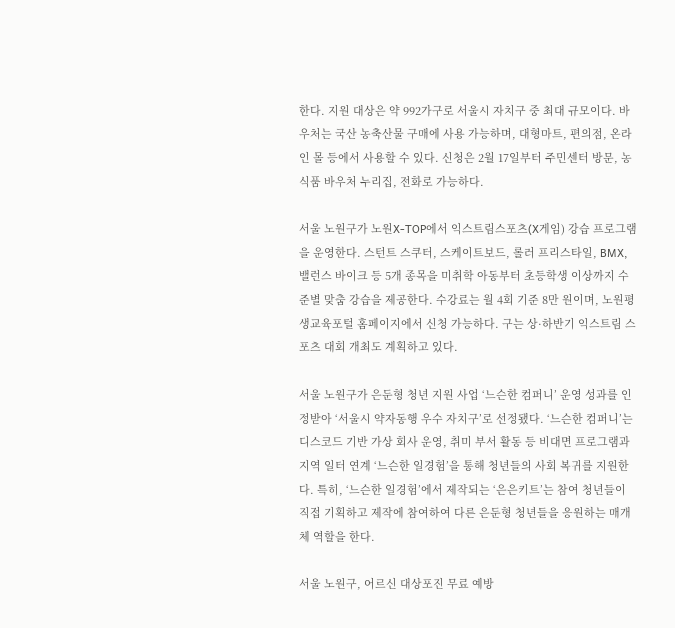한다. 지원 대상은 약 992가구로 서울시 자치구 중 최대 규모이다. 바우처는 국산 농축산물 구매에 사용 가능하며, 대형마트, 편의점, 온라인 몰 등에서 사용할 수 있다. 신청은 2월 17일부터 주민센터 방문, 농식품 바우처 누리집, 전화로 가능하다.

서울 노원구가 노원X-TOP에서 익스트림스포츠(X게임) 강습 프로그램을 운영한다. 스턴트 스쿠터, 스케이트보드, 롤러 프리스타일, BMX, 밸런스 바이크 등 5개 종목을 미취학 아동부터 초등학생 이상까지 수준별 맞춤 강습을 제공한다. 수강료는 월 4회 기준 8만 원이며, 노원평생교육포털 홈페이지에서 신청 가능하다. 구는 상·하반기 익스트림 스포츠 대회 개최도 계획하고 있다.

서울 노원구가 은둔형 청년 지원 사업 ‘느슨한 컴퍼니’ 운영 성과를 인정받아 ‘서울시 약자동행 우수 자치구’로 선정됐다. ‘느슨한 컴퍼니’는 디스코드 기반 가상 회사 운영, 취미 부서 활동 등 비대면 프로그램과 지역 일터 연계 ‘느슨한 일경험’을 통해 청년들의 사회 복귀를 지원한다. 특히, ‘느슨한 일경험’에서 제작되는 ‘은은키트’는 참여 청년들이 직접 기획하고 제작에 참여하여 다른 은둔형 청년들을 응원하는 매개체 역할을 한다.

서울 노원구, 어르신 대상포진 무료 예방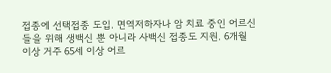접종에 선택접종 도입. 면역저하자나 암 치료 중인 어르신들을 위해 생백신 뿐 아니라 사백신 접종도 지원. 6개월 이상 거주 65세 이상 어르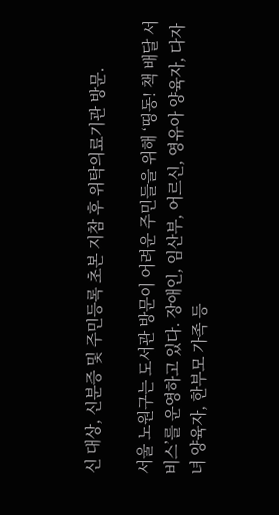신 대상, 신분증 및 주민등록 초본 지참 후 위탁의료기관 방문.

서울 노원구는 도서관 방문이 어려운 주민들을 위해 ‘띵동! 책 배달 서비스’를 운영하고 있다. 장애인, 임산부, 어르신, 영유아 양육자, 다자녀 양육자, 한부모 가족 등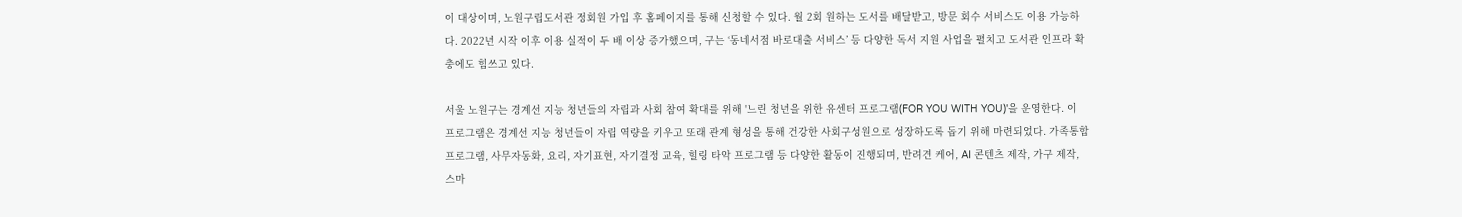이 대상이며, 노원구립도서관 정회원 가입 후 홈페이지를 통해 신청할 수 있다. 월 2회 원하는 도서를 배달받고, 방문 회수 서비스도 이용 가능하다. 2022년 시작 이후 이용 실적이 두 배 이상 증가했으며, 구는 ‘동네서점 바로대출 서비스’ 등 다양한 독서 지원 사업을 펼치고 도서관 인프라 확충에도 힘쓰고 있다.

서울 노원구는 경계선 지능 청년들의 자립과 사회 참여 확대를 위해 '느린 청년을 위한 유센터 프로그램(FOR YOU WITH YOU)'을 운영한다. 이 프로그램은 경계선 지능 청년들이 자립 역량을 키우고 또래 관계 형성을 통해 건강한 사회구성원으로 성장하도록 돕기 위해 마련되었다. 가족통합 프로그램, 사무자동화, 요리, 자기표현, 자기결정 교육, 힐링 타악 프로그램 등 다양한 활동이 진행되며, 반려견 케어, AI 콘텐츠 제작, 가구 제작, 스마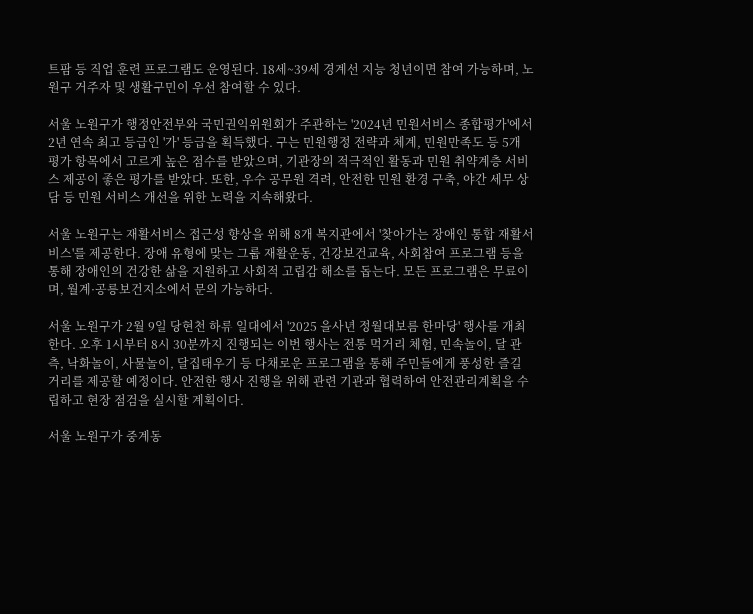트팜 등 직업 훈련 프로그램도 운영된다. 18세~39세 경계선 지능 청년이면 참여 가능하며, 노원구 거주자 및 생활구민이 우선 참여할 수 있다.

서울 노원구가 행정안전부와 국민권익위원회가 주관하는 '2024년 민원서비스 종합평가'에서 2년 연속 최고 등급인 '가' 등급을 획득했다. 구는 민원행정 전략과 체계, 민원만족도 등 5개 평가 항목에서 고르게 높은 점수를 받았으며, 기관장의 적극적인 활동과 민원 취약계층 서비스 제공이 좋은 평가를 받았다. 또한, 우수 공무원 격려, 안전한 민원 환경 구축, 야간 세무 상담 등 민원 서비스 개선을 위한 노력을 지속해왔다.

서울 노원구는 재활서비스 접근성 향상을 위해 8개 복지관에서 '찾아가는 장애인 통합 재활서비스'를 제공한다. 장애 유형에 맞는 그룹 재활운동, 건강보건교육, 사회참여 프로그램 등을 통해 장애인의 건강한 삶을 지원하고 사회적 고립감 해소를 돕는다. 모든 프로그램은 무료이며, 월계·공릉보건지소에서 문의 가능하다.

서울 노원구가 2월 9일 당현천 하류 일대에서 '2025 을사년 정월대보름 한마당' 행사를 개최한다. 오후 1시부터 8시 30분까지 진행되는 이번 행사는 전통 먹거리 체험, 민속놀이, 달 관측, 낙화놀이, 사물놀이, 달집태우기 등 다채로운 프로그램을 통해 주민들에게 풍성한 즐길 거리를 제공할 예정이다. 안전한 행사 진행을 위해 관련 기관과 협력하여 안전관리계획을 수립하고 현장 점검을 실시할 계획이다.

서울 노원구가 중계동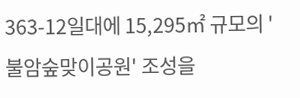363-12일대에 15,295㎡ 규모의 '불암숲맞이공원' 조성을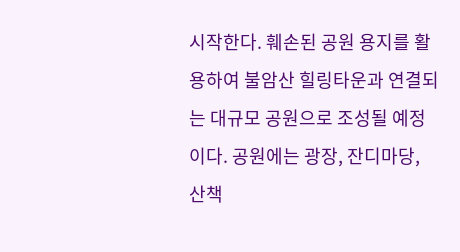시작한다. 훼손된 공원 용지를 활용하여 불암산 힐링타운과 연결되는 대규모 공원으로 조성될 예정이다. 공원에는 광장, 잔디마당, 산책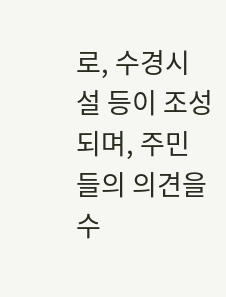로, 수경시설 등이 조성되며, 주민들의 의견을 수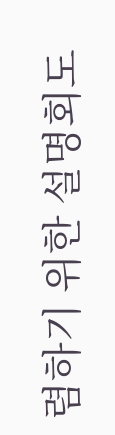렴하기 위한 설명회도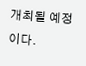개최될 예정이다.